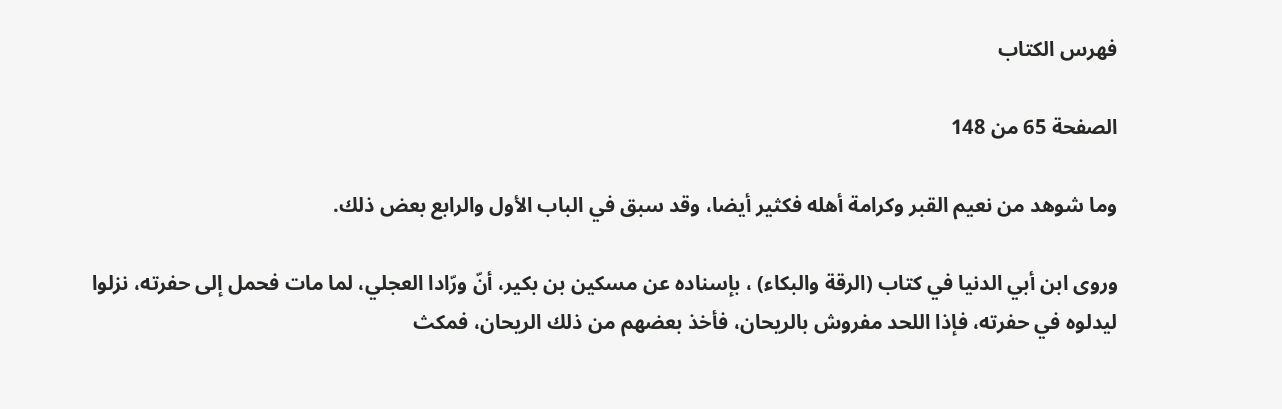فهرس الكتاب

الصفحة 65 من 148

وما شوهد من نعيم القبر وكرامة أهله فكثير أيضا، وقد سبق في الباب الأول والرابع بعض ذلك.

وروى ابن أبي الدنيا في كتاب (الرقة والبكاء) ، بإسناده عن مسكين بن بكير، أنّ ورّادا العجلي، لما مات فحمل إلى حفرته، نزلوا ليدلوه في حفرته، فإذا اللحد مفروش بالريحان، فأخذ بعضهم من ذلك الريحان، فمكث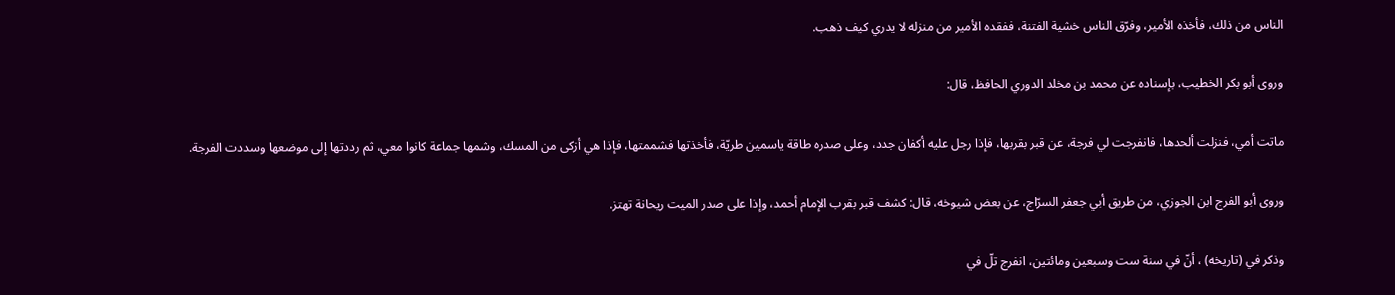الناس من ذلك، فأخذه الأمير، وفرّق الناس خشية الفتنة، ففقده الأمير من منزله لا يدري كيف ذهب.

وروى أبو بكر الخطيب، بإسناده عن محمد بن مخلد الدوري الحافظ، قال:

ماتت أمي، فنزلت ألحدها، فانفرجت لي فرجة، عن قبر بقربها، فإذا رجل عليه أكفان جدد، وعلى صدره طاقة ياسمين طريّة، فأخذتها فشممتها، فإذا هي أزكى من المسك، وشمها جماعة كانوا معي، ثم رددتها إلى موضعها وسددت الفرجة.

وروى أبو الفرج ابن الجوزي، من طريق أبي جعفر السرّاج، عن بعض شيوخه، قال: كشف قبر بقرب الإمام أحمد، وإذا على صدر الميت ريحانة تهتز.

وذكر في (تاريخه) ، أنّ في سنة ست وسبعين ومائتين، انفرج تلّ في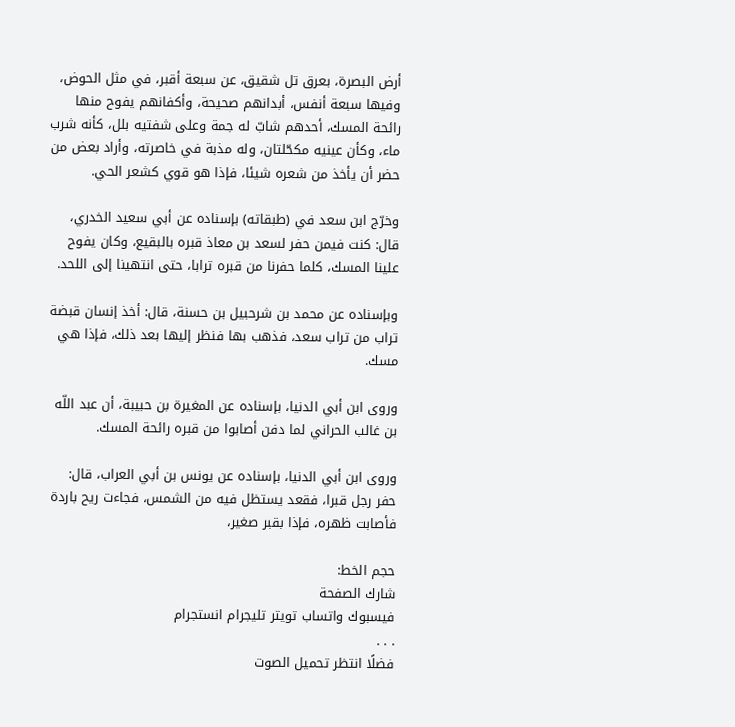أرض البصرة، بعرق تل شقيق، عن سبعة أقبر، في مثل الحوض، وفيها سبعة أنفس، أبدانهم صحيحة، وأكفانهم يفوح منها رائحة المسك، أحدهم شابّ له جمة وعلى شفتيه بلل، كأنه شرب ماء، وكأن عينيه مكحّلتان، وله مذبة في خاصرته، وأراد بعض من حضر أن يأخذ من شعره شيئا، فإذا هو قوي كشعر الحي.

وخرّج ابن سعد في (طبقاته) بإسناده عن أبي سعيد الخدري، قال: كنت فيمن حفر لسعد بن معاذ قبره بالبقيع، وكان يفوح علينا المسك، كلما حفرنا من قبره ترابا، حتى انتهينا إلى اللحد.

وبإسناده عن محمد بن شرحبيل بن حسنة، قال: أخذ إنسان قبضة تراب من تراب سعد، فذهب بها فنظر إليها بعد ذلك، فإذا هي مسك.

وروى ابن أبي الدنيا، بإسناده عن المغيرة بن حبيبة، أن عبد اللّه بن غالب الحراني لما دفن أصابوا من قبره رائحة المسك.

وروى ابن أبي الدنيا، بإسناده عن يونس بن أبي العراب، قال: حفر رجل قبرا، فقعد يستظل فيه من الشمس، فجاءت ريح باردة فأصابت ظهره، فإذا بقبر صغير،

حجم الخط:
شارك الصفحة
فيسبوك واتساب تويتر تليجرام انستجرام
. . .
فضلًا انتظر تحميل الصوت